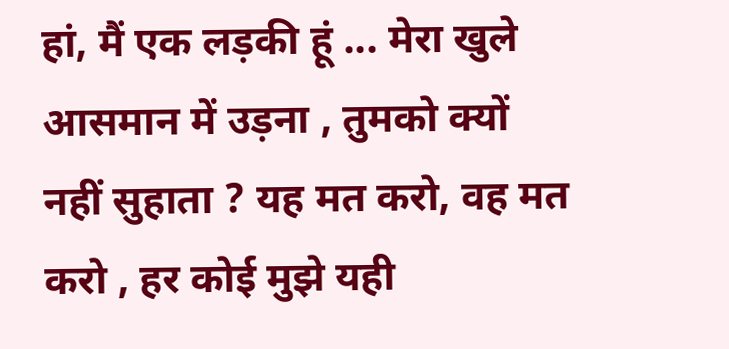हां, मैं एक लड़की हूं ... मेरा खुले आसमान में उड़ना , तुमको क्यों नहीं सुहाता ? यह मत करो, वह मत करो , हर कोई मुझे यही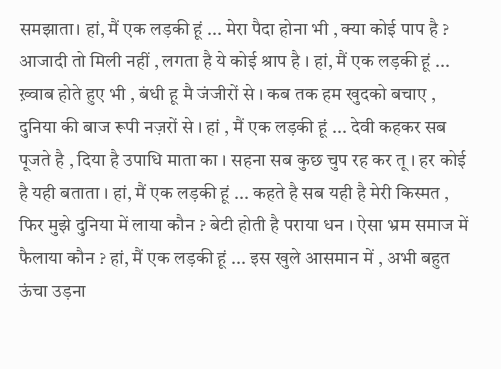समझाता। हां, मैं एक लड़की हूं ... मेरा पैदा होना भी , क्या कोई पाप है ? आजादी तो मिली नहीं , लगता है ये कोई श्राप है । हां, मैं एक लड़की हूं ... ख़्वाब होते हुए भी , बंधी हू मै जंजीरों से । कब तक हम खुदको बचाए , दुनिया की बाज रूपी नज़रों से । हां , मैं एक लड़की हूं ... देवी कहकर सब पूजते है , दिया है उपाधि माता का । सहना सब कुछ चुप रह कर तू । हर कोई है यही बताता । हां, मैं एक लड़की हूं ... कहते है सब यही है मेरी किस्मत , फिर मुझे दुनिया में लाया कौन ? बेटी होती है पराया धन । ऐसा भ्रम समाज में फैलाया कौन ? हां, मैं एक लड़की हूं ... इस खुले आसमान में , अभी बहुत ऊंचा उड़ना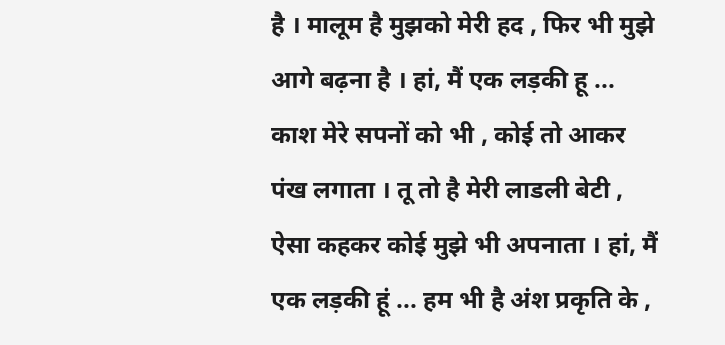है । मालूम है मुझको मेरी हद , फिर भी मुझे आगे बढ़ना है । हां, मैं एक लड़की हू ... काश मेरे सपनों को भी , कोई तो आकर पंख लगाता । तू तो है मेरी लाडली बेटी , ऐसा कहकर कोई मुझे भी अपनाता । हां, मैं एक लड़की हूं ... हम भी है अंश प्रकृति के ,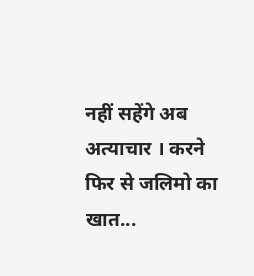नहीं सहेंगे अब अत्याचार । करने फिर से जलिमो का खात...